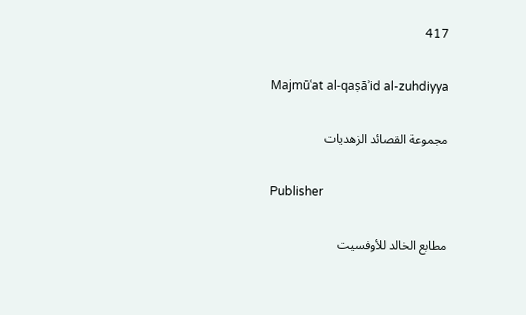417

Majmūʿat al-qaṣāʾid al-zuhdiyya

مجموعة القصائد الزهديات

Publisher

مطابع الخالد للأوفسيت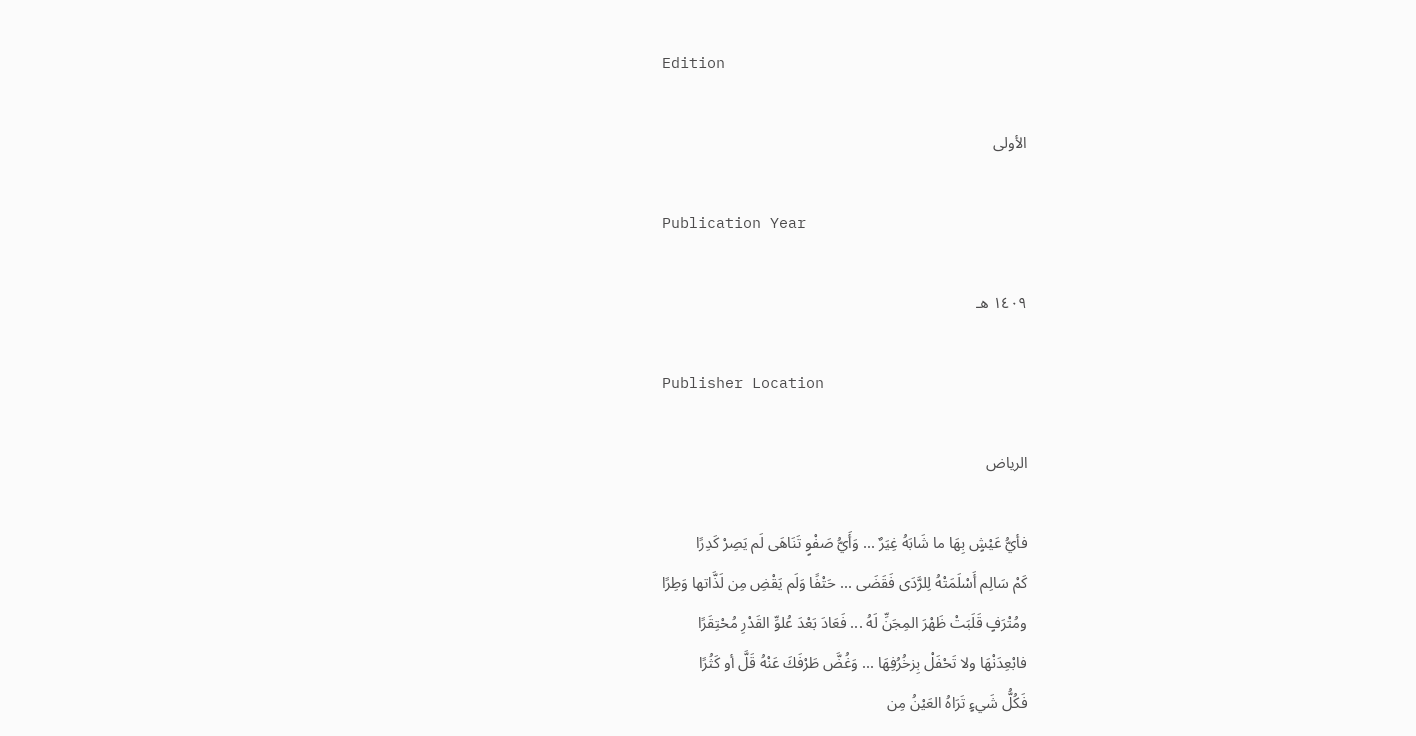Edition

الأولى

Publication Year

١٤٠٩ هـ

Publisher Location

الرياض

فأيُّ عَيْشٍ بِهَا ما شَابَهُ غِيَرٌ ... وَأَيُّ صَفْوٍ تَنَاهَى لَم يَصِرْ كَدِرًا
كَمْ سَالِم أَسْلَمَتْهُ لِلرَّدَى فَقَضَى ... حَتْفًا وَلَم يَقْضِ مِن لَذَّاتها وَطِرًا
ومُتْرَفٍ قَلَبَتْ ظَهْرَ المِجَنِّ لَهُ ... فَعَادَ بَعْدَ عُلوِّ القَدْرِ مُحْتِقَرًا
فابْعِدَنْهَا ولا تَحْفَلْ بِزخُرُفِهَا ... وَغُضَّ طَرْفَكَ عَنْهُ قَلَّ أو كَثُرًا
فَكُلُّ شَيءٍ تَرَاهُ العَيْنُ مِن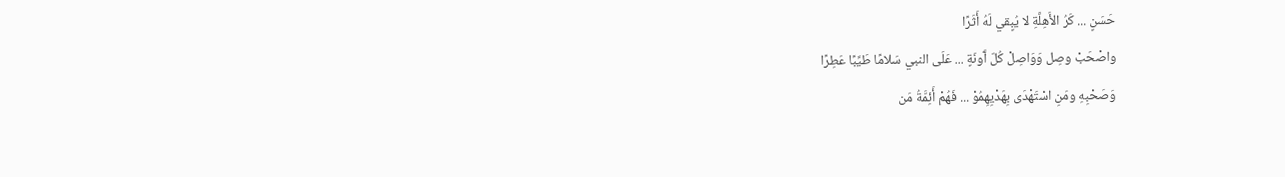حَسَنٍ ... كَرُ الأَهِلَّةِ لا يُبٍقي لَهُ أَثَرًا
واصْحَبْ وصِل وَوَاصِلْ كُلّ آَونَةٍ ... عَلَى النبي سَلامًا طَيِّبًا عَطِرًا
وَصَحْبِهِ ومَنِ اسْتَهْدَى بِهَدْيِهِمُوْ ... فَهُمْ أَئِمَّةُ مَن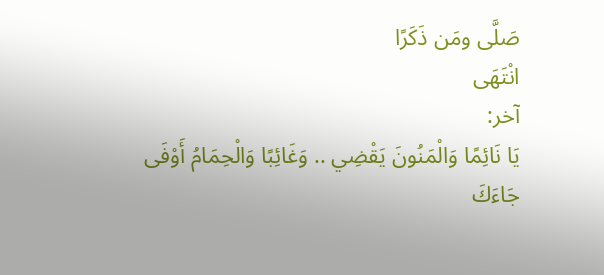صَلَّى ومَن ذَكَرًا
انْتَهَى
آخر:
يَا نَائِمًا وَالْمَنُونَ يَقْضِي .. وَغَائِبًا وَالْحِمَامُ أَوْفَى
جَاءَكَ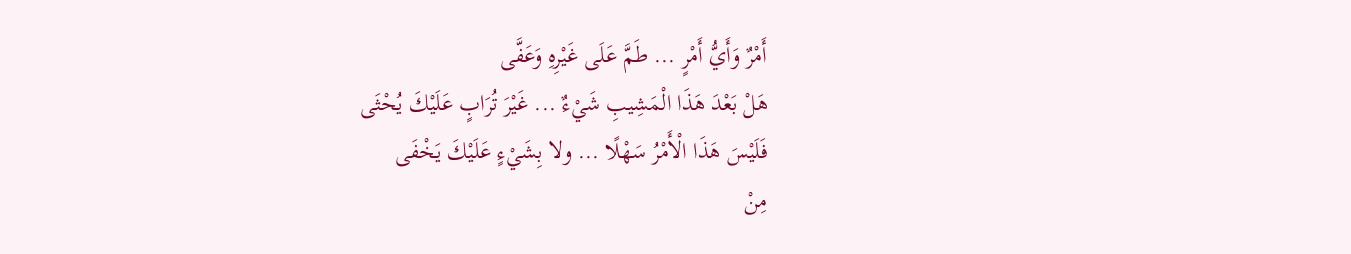أَمْرٌ وَأَيُّ أَمْرٍ ... طَمَّ عَلَى غَيْرِهِ وَعَفَّى
هَلْ بَعْدَ هَذَا الْمَشِيبِ شَيْءٌ ... غَيْرَ تُرَابٍ عَلَيْكَ يُحْثَى
فَلَيْسَ هَذَا الْأَمْرُ سَهْلًا ... ولا بِشَيْءٍ عَلَيْكَ يَخْفَى
مِنْ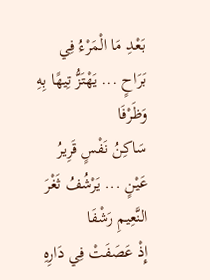بَعْدِ مَا الْمَرْءُ فِي بَرَاحٍ ... يَهْتَزُّ تِيهًا بِهِ وَظَرْفَا
سَاكِنُ نَفْسٍ قَرِيرُ عَيْنٍ ... يَرْشُفُ ثَغْرَ النَّعِيمِ رَشْفَا
إِذْ عَصَفَتْ فِي دَارِهِ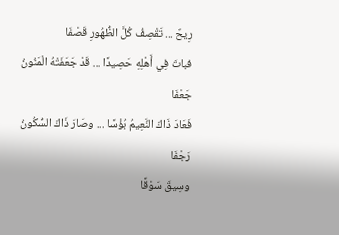رِيحٌ ... تَقْصِفُ كُلَّ الظُّهُورِ قَصْفَا
فباتَ فِي أَهْلِهِ حَصِيدًا ... قَدْ جَعَفَتْهُ الْمَنُونُ جَعْفَا
فَعَادَ ذَاكَ النَّعِيمُ بُؤْسًا ... وصَارَ ذَاكَ السُّكُونُ رَجْفَا
وسِيقَ سَوْقًا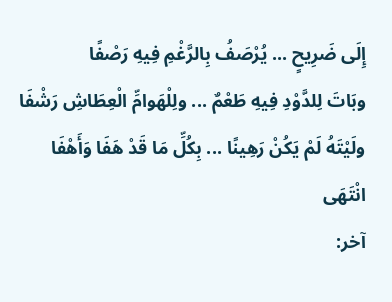إِلَى ضَرِيحٍ ... يُرْصَفُ بِالرَّغْمِ فِيهِ رَصْفًا
وبَاتَ لِلدَّوْدِ فِيهِ طَعْمٌ ... ولِلْهَوامِّ الْعِطَاشِ رَشْفَا
ولَيْتَهُ لَمْ يَكُنْ رَهِينًا ... بِكُلِّ مَا قَدْ هَفَا وَأَهْفَا
انْتَهَى
آخر: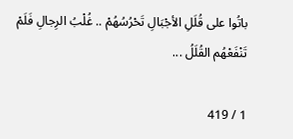باتُوا على قُلَلِ الأجْبَالِ تَحْرُسُهُمْ .. غُلْبُ الرِجالِ فَلَمْ تَنْفَعْهُم القُلَلُ ...

1 / 419